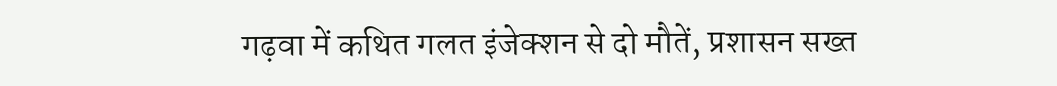गढ़वा में कथित गलत इंजेक्शन से दो मौतें, प्रशासन सख्त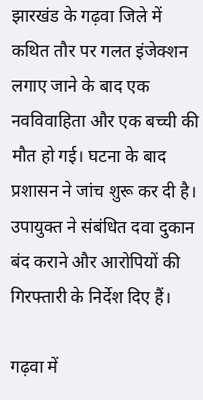झारखंड के गढ़वा जिले में कथित तौर पर गलत इंजेक्शन लगाए जाने के बाद एक नवविवाहिता और एक बच्ची की मौत हो गई। घटना के बाद प्रशासन ने जांच शुरू कर दी है। उपायुक्त ने संबंधित दवा दुकान बंद कराने और आरोपियों की गिरफ्तारी के निर्देश दिए हैं।

गढ़वा में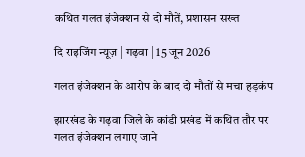कथित गलत इंजेक्शन से दो मौतें, प्रशासन सख्त

दि राइजिंग न्यूज़ | गढ़वा | 15 जून 2026

गलत इंजेक्शन के आरोप के बाद दो मौतों से मचा हड़कंप

झारखंड के गढ़वा जिले के कांडी प्रखंड में कथित तौर पर गलत इंजेक्शन लगाए जाने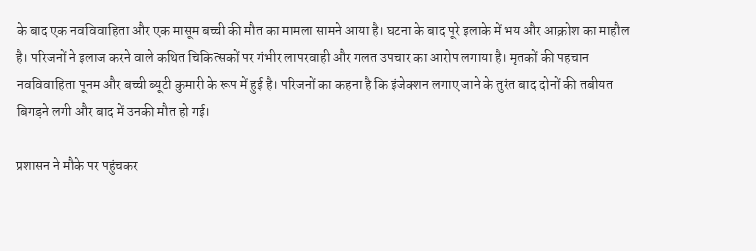के बाद एक नवविवाहिता और एक मासूम बच्ची की मौत का मामला सामने आया है। घटना के बाद पूरे इलाके में भय और आक्रोश का माहौल है। परिजनों ने इलाज करने वाले कथित चिकित्सकों पर गंभीर लापरवाही और गलत उपचार का आरोप लगाया है। मृतकों की पहचान नवविवाहिता पूनम और बच्ची ब्यूटी कुमारी के रूप में हुई है। परिजनों का कहना है कि इंजेक्शन लगाए जाने के तुरंत बाद दोनों की तबीयत बिगड़ने लगी और बाद में उनकी मौत हो गई।

प्रशासन ने मौके पर पहुंचकर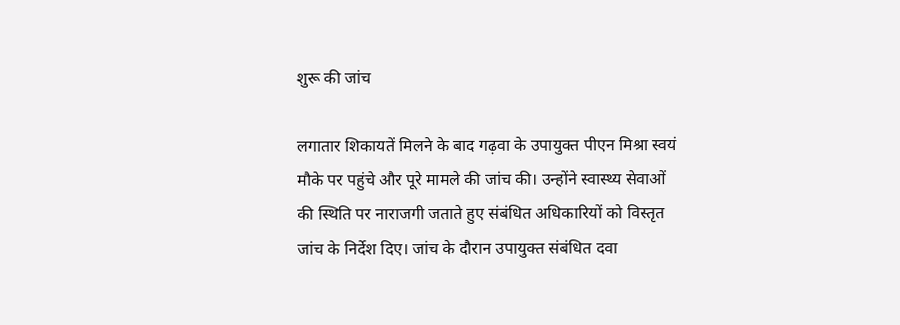शुरू की जांच

लगातार शिकायतें मिलने के बाद गढ़वा के उपायुक्त पीएन मिश्रा स्वयं मौके पर पहुंचे और पूरे मामले की जांच की। उन्होंने स्वास्थ्य सेवाओं की स्थिति पर नाराजगी जताते हुए संबंधित अधिकारियों को विस्तृत जांच के निर्देश दिए। जांच के दौरान उपायुक्त संबंधित दवा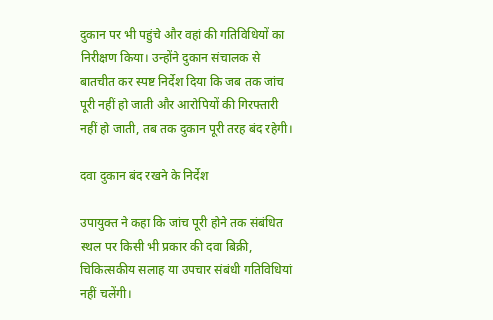दुकान पर भी पहुंचे और वहां की गतिविधियों का निरीक्षण किया। उन्होंने दुकान संचालक से बातचीत कर स्पष्ट निर्देश दिया कि जब तक जांच पूरी नहीं हो जाती और आरोपियों की गिरफ्तारी नहीं हो जाती, तब तक दुकान पूरी तरह बंद रहेगी।

दवा दुकान बंद रखने के निर्देश

उपायुक्त ने कहा कि जांच पूरी होने तक संबंधित स्थल पर किसी भी प्रकार की दवा बिक्री, चिकित्सकीय सलाह या उपचार संबंधी गतिविधियां नहीं चलेंगी।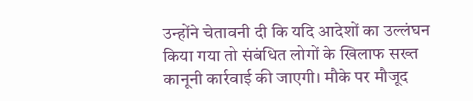उन्होंने चेतावनी दी कि यदि आदेशों का उल्लंघन किया गया तो संबंधित लोगों के खिलाफ सख्त कानूनी कार्रवाई की जाएगी। मौके पर मौजूद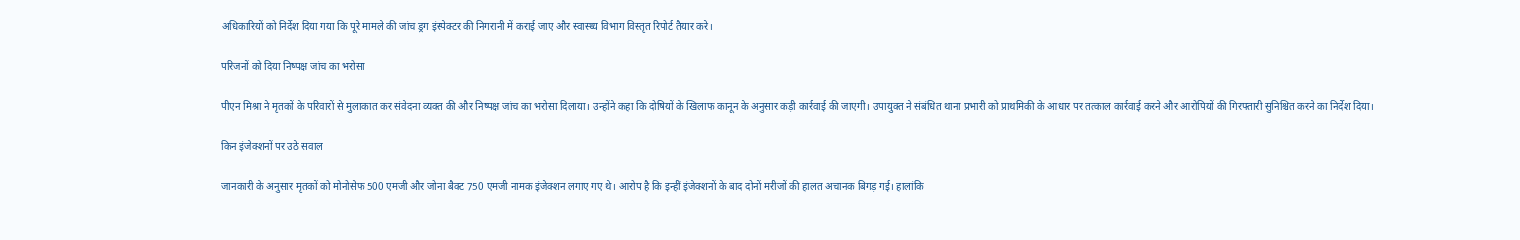अधिकारियों को निर्देश दिया गया कि पूरे मामले की जांच ड्रग इंस्पेक्टर की निगरानी में कराई जाए और स्वास्थ्य विभाग विस्तृत रिपोर्ट तैयार करे।

परिजनों को दिया निष्पक्ष जांच का भरोसा

पीएन मिश्रा ने मृतकों के परिवारों से मुलाकात कर संवेदना व्यक्त की और निष्पक्ष जांच का भरोसा दिलाया। उन्होंने कहा कि दोषियों के खिलाफ कानून के अनुसार कड़ी कार्रवाई की जाएगी। उपायुक्त ने संबंधित थाना प्रभारी को प्राथमिकी के आधार पर तत्काल कार्रवाई करने और आरोपियों की गिरफ्तारी सुनिश्चित करने का निर्देश दिया।

किन इंजेक्शनों पर उठे सवाल

जानकारी के अनुसार मृतकों को मोनोसेफ 500 एमजी और जोना बैक्ट 750 एमजी नामक इंजेक्शन लगाए गए थे। आरोप है कि इन्हीं इंजेक्शनों के बाद दोनों मरीजों की हालत अचानक बिगड़ गई। हालांकि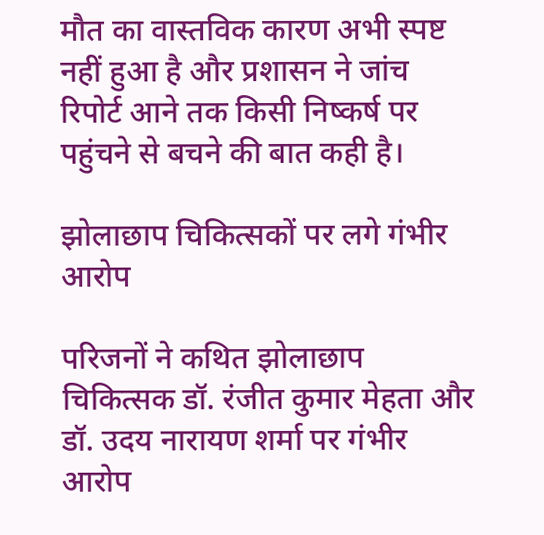मौत का वास्तविक कारण अभी स्पष्ट नहीं हुआ है और प्रशासन ने जांच रिपोर्ट आने तक किसी निष्कर्ष पर पहुंचने से बचने की बात कही है।

झोलाछाप चिकित्सकों पर लगे गंभीर आरोप

परिजनों ने कथित झोलाछाप चिकित्सक डॉ. रंजीत कुमार मेहता और डॉ. उदय नारायण शर्मा पर गंभीर आरोप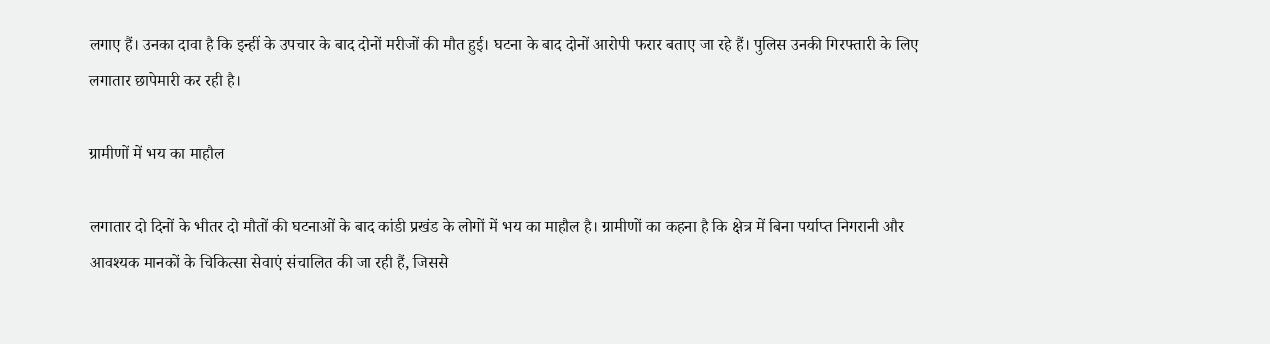लगाए हैं। उनका दावा है कि इन्हीं के उपचार के बाद दोनों मरीजों की मौत हुई। घटना के बाद दोनों आरोपी फरार बताए जा रहे हैं। पुलिस उनकी गिरफ्तारी के लिए लगातार छापेमारी कर रही है।

ग्रामीणों में भय का माहौल

लगातार दो दिनों के भीतर दो मौतों की घटनाओं के बाद कांडी प्रखंड के लोगों में भय का माहौल है। ग्रामीणों का कहना है कि क्षेत्र में बिना पर्याप्त निगरानी और आवश्यक मानकों के चिकित्सा सेवाएं संचालित की जा रही हैं, जिससे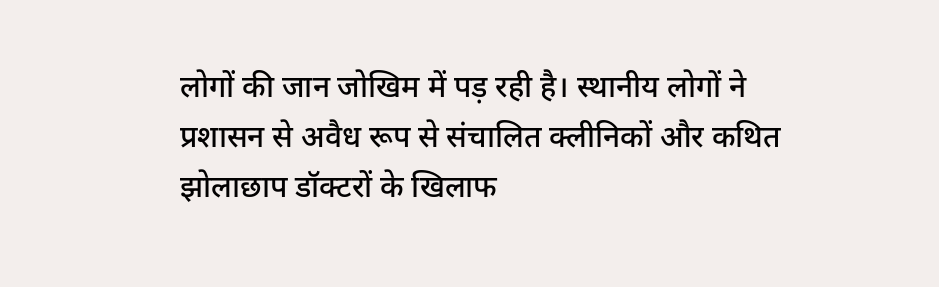लोगों की जान जोखिम में पड़ रही है। स्थानीय लोगों ने प्रशासन से अवैध रूप से संचालित क्लीनिकों और कथित झोलाछाप डॉक्टरों के खिलाफ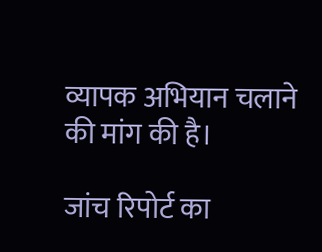व्यापक अभियान चलाने की मांग की है।

जांच रिपोर्ट का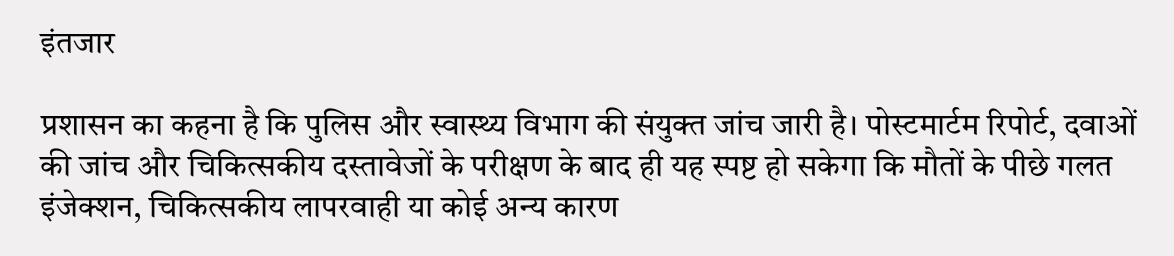इंतजार

प्रशासन का कहना है कि पुलिस और स्वास्थ्य विभाग की संयुक्त जांच जारी है। पोस्टमार्टम रिपोर्ट, दवाओं की जांच और चिकित्सकीय दस्तावेजों के परीक्षण के बाद ही यह स्पष्ट हो सकेगा कि मौतों के पीछे गलत इंजेक्शन, चिकित्सकीय लापरवाही या कोई अन्य कारण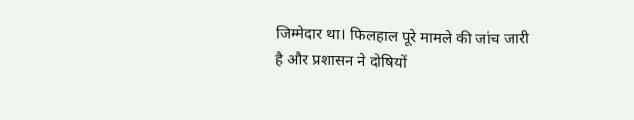जिम्मेदार था। फिलहाल पूरे मामले की जांच जारी है और प्रशासन ने दोषियों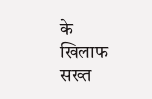के खिलाफ सख्त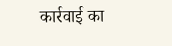कार्रवाई का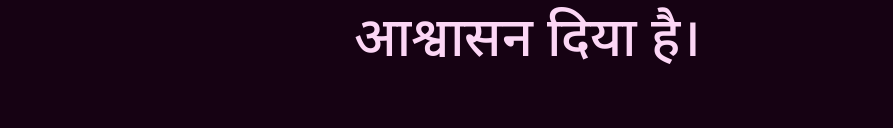आश्वासन दिया है।